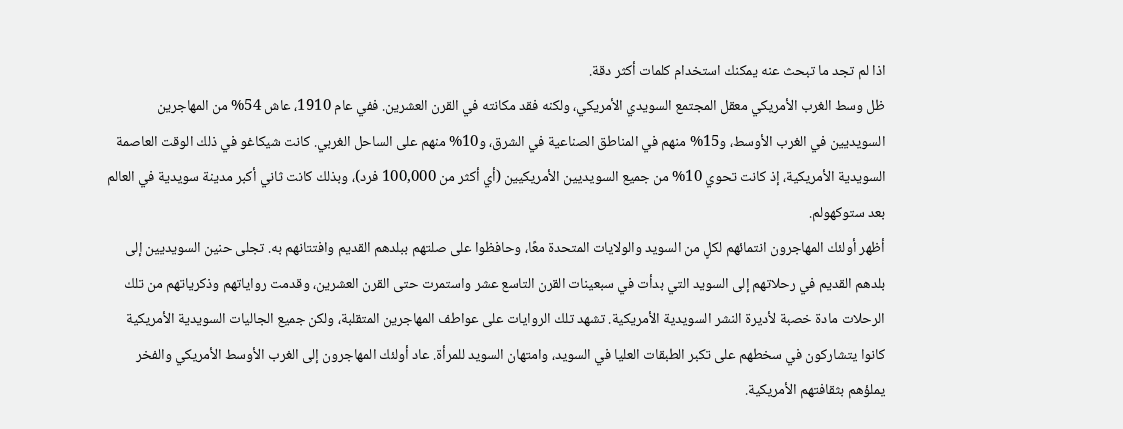اذا لم تجد ما تبحث عنه يمكنك استخدام كلمات أكثر دقة.
ظل وسط الغرب الأمريكي معقل المجتمع السويدي الأمريكي، ولكنه فقد مكانته في القرن العشرين. ففي عام 1910، عاش 54% من المهاجرين السويديين في الغرب الأوسط، و15% منهم في المناطق الصناعية في الشرق، و10% منهم على الساحل الغربي. كانت شيكاغو في ذلك الوقت العاصمة السويدية الأمريكية، إذ كانت تحوي 10% من جميع السويديين الأمريكيين (أي أكثر من 100,000 فرد)، وبذلك كانت ثاني أكبر مدينة سويدية في العالم بعد ستوكهولم.
أظهر أولئك المهاجرون انتمائهم لكلٍ من السويد والولايات المتحدة معًا، وحافظوا على صلتهم ببلدهم القديم وافتتانهم به. تجلى حنين السويديين إلى بلدهم القديم في رحلاتهم إلى السويد التي بدأت في سبعينات القرن التاسع عشر واستمرت حتى القرن العشرين، وقدمت رواياتهم وذكرياتهم من تلك الرحلات مادة خصبة لأديرة النشر السويدية الأمريكية. تشهد تلك الروايات على عواطف المهاجرين المتقلبة، ولكن جميع الجاليات السويدية الأمريكية كانوا يتشاركون في سخطهم على تكبر الطبقات العليا في السويد، وامتهان السويد للمرأة. عاد أولئك المهاجرون إلى الغرب الأوسط الأمريكي والفخر يملؤهم بثقافتهم الأمريكية.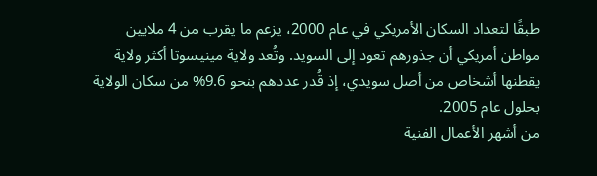طبقًا لتعداد السكان الأمريكي في عام 2000، يزعم ما يقرب من 4 ملايين مواطن أمريكي أن جذورهم تعود إلى السويد. وتُعد ولاية مينيسوتا أكثر ولاية يقطنها أشخاص من أصل سويدي، إذ قُدر عددهم بنحو 9.6% من سكان الولاية بحلول عام 2005.
من أشهر الأعمال الفنية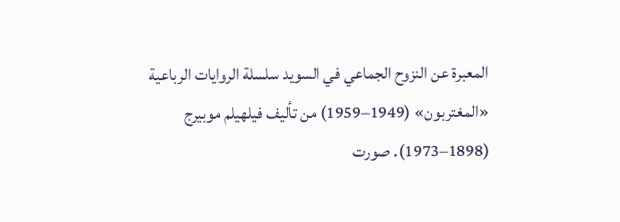المعبرة عن النزوح الجماعي في السويد سلسلة الروايات الرباعية «المغتربون» (1949–1959) من تأليف فيلهيلم موبيرج (1898–1973). صورت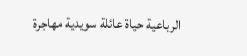الرباعية حياة عائلة سويدية مهاجرة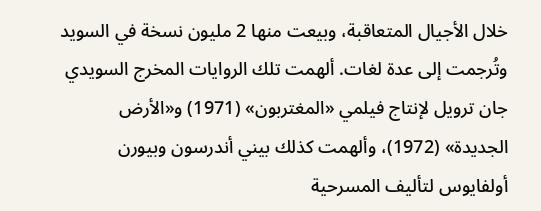خلال الأجيال المتعاقبة، وبيعت منها 2 مليون نسخة في السويد وتُرجمت إلى عدة لغات. ألهمت تلك الروايات المخرج السويدي جان ترويل لإنتاج فيلمي «المغتربون» (1971) و«الأرض الجديدة» (1972)، وألهمت كذلك بيني أندرسون وبيورن أولفايوس لتأليف المسرحية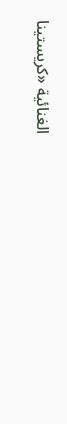الغنائية «كريستينا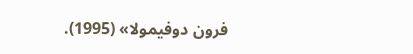فرون دوفيمولا» (1995).